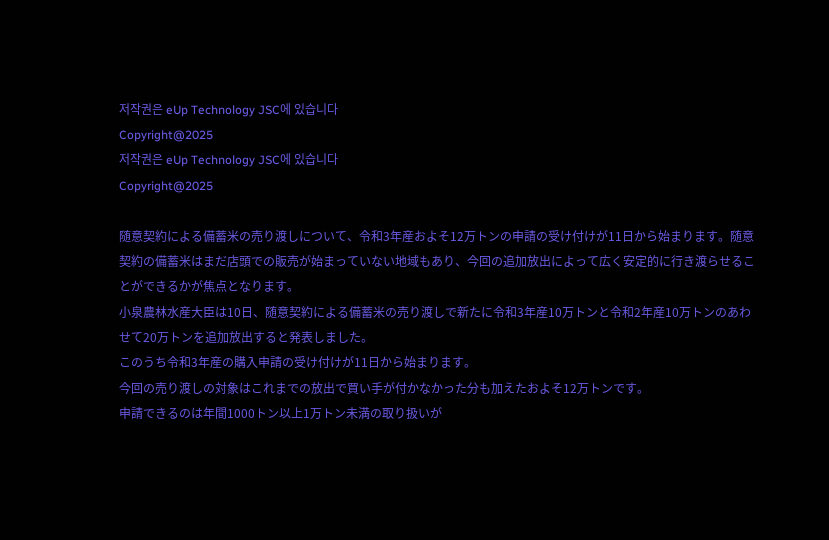저작권은 eUp Technology JSC에 있습니다
Copyright@2025
저작권은 eUp Technology JSC에 있습니다
Copyright@2025

随意契約による備蓄米の売り渡しについて、令和3年産およそ12万トンの申請の受け付けが11日から始まります。随意契約の備蓄米はまだ店頭での販売が始まっていない地域もあり、今回の追加放出によって広く安定的に行き渡らせることができるかが焦点となります。
小泉農林水産大臣は10日、随意契約による備蓄米の売り渡しで新たに令和3年産10万トンと令和2年産10万トンのあわせて20万トンを追加放出すると発表しました。
このうち令和3年産の購入申請の受け付けが11日から始まります。
今回の売り渡しの対象はこれまでの放出で買い手が付かなかった分も加えたおよそ12万トンです。
申請できるのは年間1000トン以上1万トン未満の取り扱いが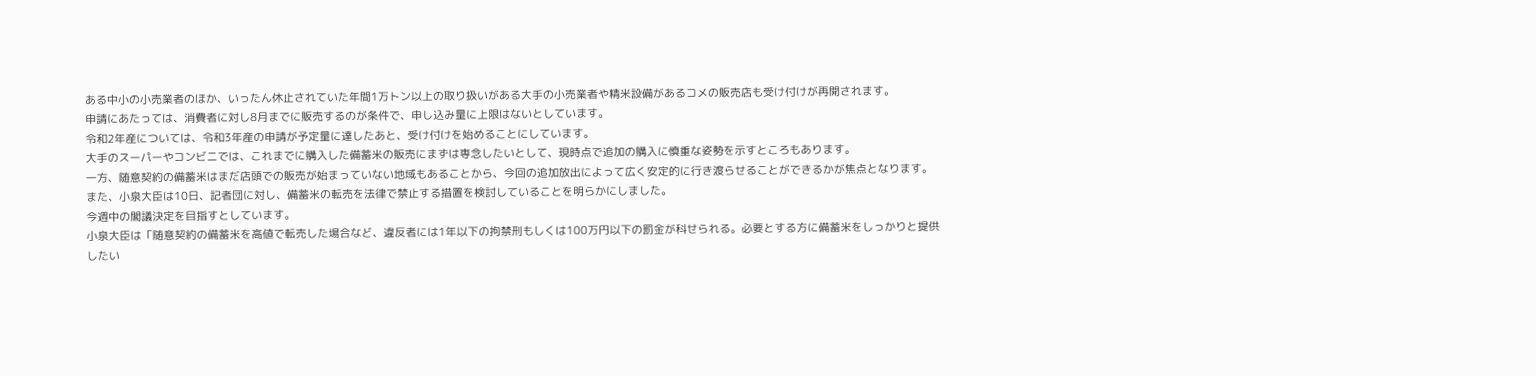ある中小の小売業者のほか、いったん休止されていた年間1万トン以上の取り扱いがある大手の小売業者や精米設備があるコメの販売店も受け付けが再開されます。
申請にあたっては、消費者に対し8月までに販売するのが条件で、申し込み量に上限はないとしています。
令和2年産については、令和3年産の申請が予定量に達したあと、受け付けを始めることにしています。
大手のスーパーやコンビニでは、これまでに購入した備蓄米の販売にまずは専念したいとして、現時点で追加の購入に慎重な姿勢を示すところもあります。
一方、随意契約の備蓄米はまだ店頭での販売が始まっていない地域もあることから、今回の追加放出によって広く安定的に行き渡らせることができるかが焦点となります。
また、小泉大臣は10日、記者団に対し、備蓄米の転売を法律で禁止する措置を検討していることを明らかにしました。
今週中の閣議決定を目指すとしています。
小泉大臣は「随意契約の備蓄米を高値で転売した場合など、違反者には1年以下の拘禁刑もしくは100万円以下の罰金が科せられる。必要とする方に備蓄米をしっかりと提供したい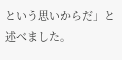という思いからだ」と述べました。